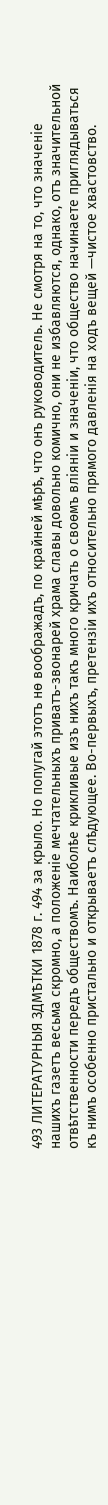493 ЛИТЕРАТУРНЫЯ ЗДМѢТКИ 1878 г. 494 за крыло. Но попугай этотъ нѳ воображадъ, по крайней мѣрѣ, что онъ руководитель. Не смотря на то, что значеніе нашихъ газетъ весьма скромно, а положеніе мечтательныхъ приватъ-звонарей храма славы довольно комично, они не избавляются, однако, отъ значительной отвѣтственности передъ обществомъ. Наиболѣе крикливые изъ нихъ такъ много кричать о своѳмъ вліяніи и значеніи, что общество начинаете приглядываться къ нимъ особенно пристально и открываетъ слѣдующее. Во-первыхъ, претензіи ихъ относительно прямого давленія на ходъ вещей —чистое хвастовство.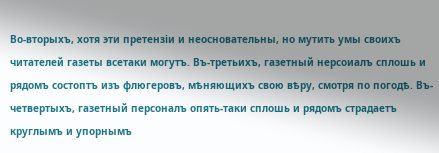Во-вторыхъ, хотя эти претензіи и неосновательны, но мутить умы своихъ читателей газеты всетаки могутъ. Въ-третьихъ, газетный нерсоиалъ сплошь и рядомъ состоптъ изъ флюгеровъ, мѣняющихъ свою вѣру, смотря по погодѣ. Въ-четвертыхъ, газетный персоналъ опять-таки сплошь и рядомъ страдаетъ круглымъ и упорнымъ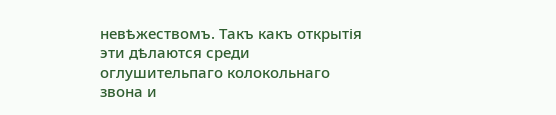невѣжествомъ. Такъ какъ открытія эти дѣлаются среди оглушительпаго колокольнаго звона и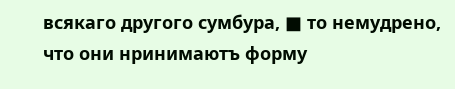всякаго другого сумбура, ■ то немудрено, что они нринимаютъ форму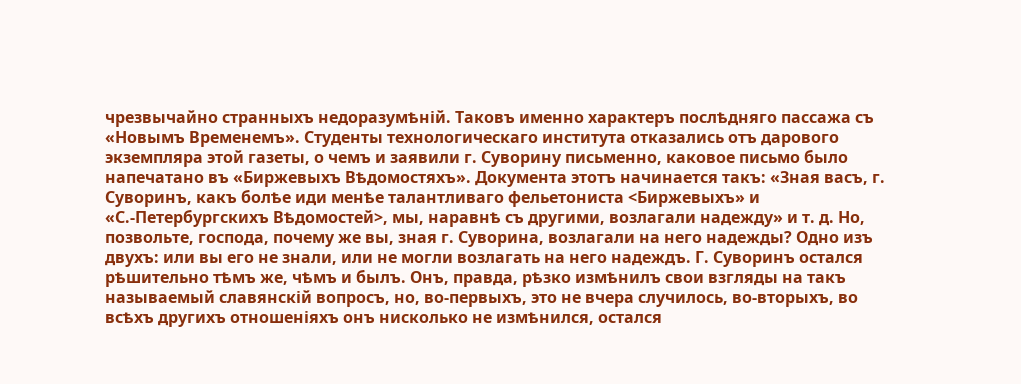чрезвычайно странныхъ недоразумѣній. Таковъ именно характеръ послѣдняго пассажа съ «Новымъ Временемъ». Студенты технологическаго института отказались отъ дарового экземпляра этой газеты, о чемъ и заявили г. Суворину письменно, каковое письмо было напечатано въ «Биржевыхъ Вѣдомостяхъ». Документа этотъ начинается такъ: «Зная васъ, г. Суворинъ, какъ болѣе иди менѣе талантливаго фельетониста <Биржевыхъ» и «С.-Петербургскихъ Вѣдомостей>, мы, наравнѣ съ другими, возлагали надежду» и т. д. Но, позвольте, господа, почему же вы, зная г. Суворина, возлагали на него надежды? Одно изъ двухъ: или вы его не знали, или не могли возлагать на него надеждъ. Г. Суворинъ остался рѣшительно тѣмъ же, чѣмъ и былъ. Онъ, правда, рѣзко измѣнилъ свои взгляды на такъ называемый славянскій вопросъ, но, во-первыхъ, это не вчера случилось, во-вторыхъ, во всѣхъ другихъ отношеніяхъ онъ нисколько не измѣнился, остался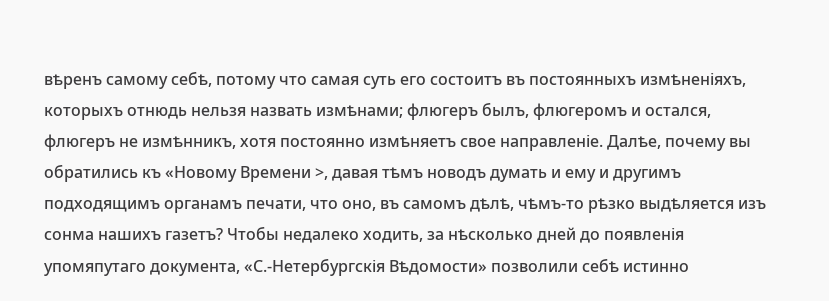вѣренъ самому себѣ, потому что самая суть его состоитъ въ постоянныхъ измѣненіяхъ, которыхъ отнюдь нельзя назвать измѣнами; флюгеръ былъ, флюгеромъ и остался, флюгеръ не измѣнникъ, хотя постоянно измѣняетъ свое направленіе. Далѣе, почему вы обратились къ «Новому Времени >, давая тѣмъ новодъ думать и ему и другимъ подходящимъ органамъ печати, что оно, въ самомъ дѣлѣ, чѣмъ-то рѣзко выдѣляется изъ сонма нашихъ газетъ? Чтобы недалеко ходить, за нѣсколько дней до появленія упомяпутаго документа, «С.-Нетербургскія Вѣдомости» позволили себѣ истинно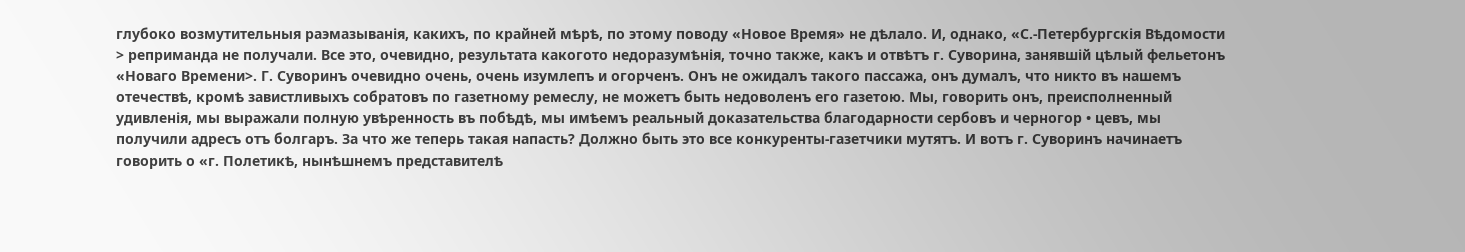глубоко возмутительныя раэмазыванія, какихъ, по крайней мѣрѣ, по этому поводу «Новое Время» не дѣлало. И, однако, «С.-Петербургскія Вѣдомости > реприманда не получали. Все это, очевидно, результата какогото недоразумѣнія, точно также, какъ и отвѣтъ г. Суворина, занявшій цѣлый фельетонъ «Новаго Времени>. Г. Суворинъ очевидно очень, очень изумлепъ и огорченъ. Онъ не ожидалъ такого пассажа, онъ думалъ, что никто въ нашемъ отечествѣ, кромѣ завистливыхъ собратовъ по газетному ремеслу, не можетъ быть недоволенъ его газетою. Мы, говорить онъ, преисполненный удивленія, мы выражали полную увѣренность въ побѣдѣ, мы имѣемъ реальный доказательства благодарности сербовъ и черногор • цевъ, мы получили адресъ отъ болгаръ. За что же теперь такая напасть? Должно быть это все конкуренты-газетчики мутятъ. И вотъ г. Суворинъ начинаетъ говорить о «г. Полетикѣ, нынѣшнемъ представителѣ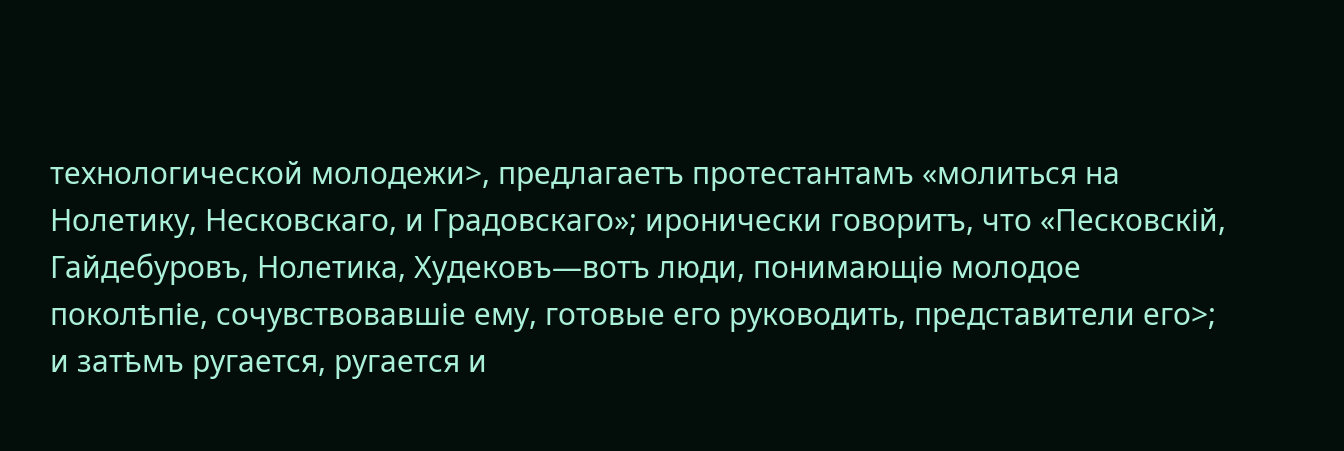технологической молодежи>, предлагаетъ протестантамъ «молиться на Нолетику, Несковскаго, и Градовскаго»; иронически говоритъ, что «Песковскій, Гайдебуровъ, Нолетика, Худековъ—вотъ люди, понимающіѳ молодое поколѣпіе, сочувствовавшіе ему, готовые его руководить, представители его>; и затѣмъ ругается, ругается и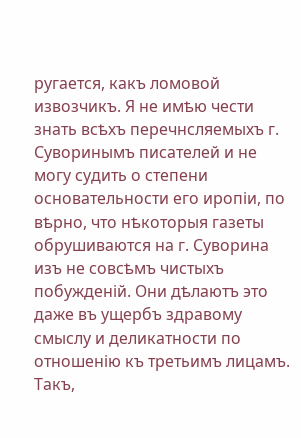ругается, какъ ломовой извозчикъ. Я не имѣю чести знать всѣхъ перечнсляемыхъ г. Суворинымъ писателей и не могу судить о степени основательности его иропіи, по вѣрно, что нѣкоторыя газеты обрушиваются на г. Суворина изъ не совсѣмъ чистыхъ побужденій. Они дѣлаютъ это даже въ ущербъ здравому смыслу и деликатности по отношенію къ третьимъ лицамъ. Такъ,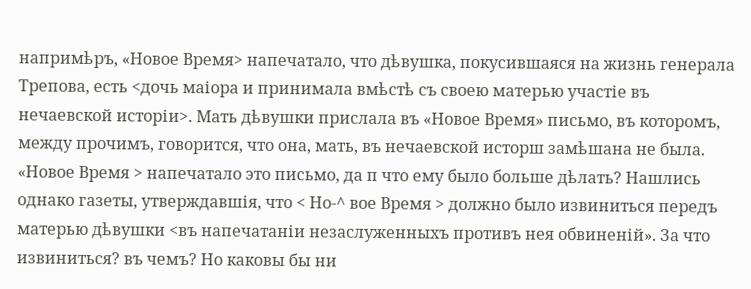напримѣръ, «Новое Время> напечатало, что дѣвушка, покусившаяся на жизнь генерала Трепова, есть <дочь маіора и принимала вмѣстѣ съ своею матерью участіе въ нечаевской исторіи>. Мать дѣвушки прислала въ «Новое Время» письмо, въ которомъ, между прочимъ, говорится, что она, мать, въ нечаевской исторш замѣшана не была. «Новое Время > напечатало это письмо, да п что ему было больше дѣлать? Нашлись однако газеты, утверждавшія, что < Но-^ вое Время > должно было извиниться передъ матерью дѣвушки <въ напечатаніи незаслуженныхъ противъ нея обвиненій». За что извиниться? въ чемъ? Но каковы бы ни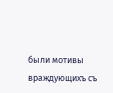были мотивы враждующихъ съ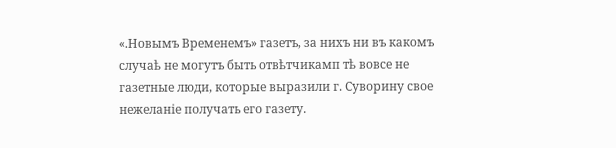«.Новымъ Временемъ» газетъ, за нихъ ни въ какомъ случаѣ не могутъ быть отвѣтчикамп тѣ вовсе не газетные люди, которые выразили г. Суворину свое нежеланіе получать его газету.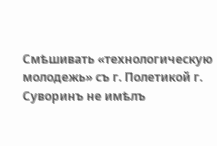Смѣшивать «технологическую молодежь» съ г. Полетикой г. Суворинъ не имѣлъ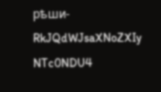рѣши-
RkJQdWJsaXNoZXIy NTc0NDU4